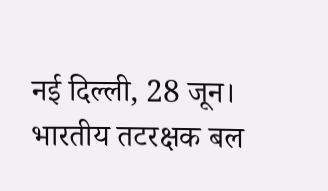नई दिल्ली, 28 जून। भारतीय तटरक्षक बल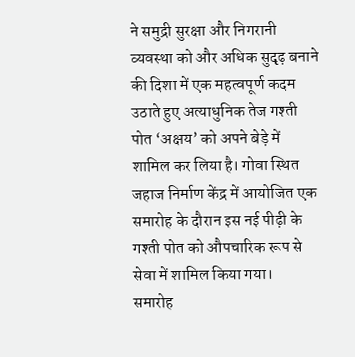ने समुद्री सुरक्षा और निगरानी व्यवस्था को और अधिक सुदृढ़ बनाने की दिशा में एक महत्वपूर्ण कदम उठाते हुए अत्याधुनिक तेज गश्ती पोत ‘अक्षय’ को अपने बेड़े में शामिल कर लिया है। गोवा स्थित जहाज निर्माण केंद्र में आयोजित एक समारोह के दौरान इस नई पीढ़ी के गश्ती पोत को औपचारिक रूप से सेवा में शामिल किया गया।
समारोह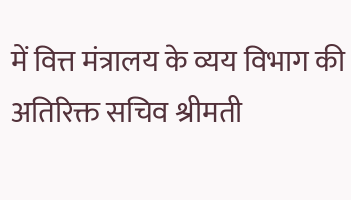में वित्त मंत्रालय के व्यय विभाग की अतिरिक्त सचिव श्रीमती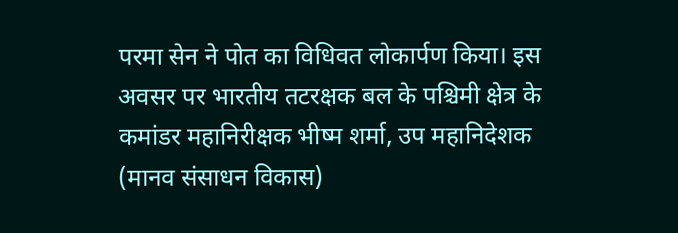परमा सेन ने पोत का विधिवत लोकार्पण किया। इस अवसर पर भारतीय तटरक्षक बल के पश्चिमी क्षेत्र के कमांडर महानिरीक्षक भीष्म शर्मा, उप महानिदेशक (मानव संसाधन विकास)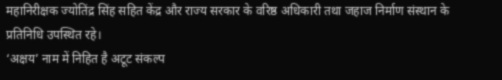महानिरीक्षक ज्योतिंद्र सिंह सहित केंद्र और राज्य सरकार के वरिष्ठ अधिकारी तथा जहाज निर्माण संस्थान के प्रतिनिधि उपस्थित रहे।
‘अक्षय’ नाम में निहित है अटूट संकल्प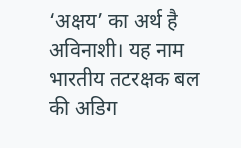‘अक्षय’ का अर्थ है अविनाशी। यह नाम भारतीय तटरक्षक बल की अडिग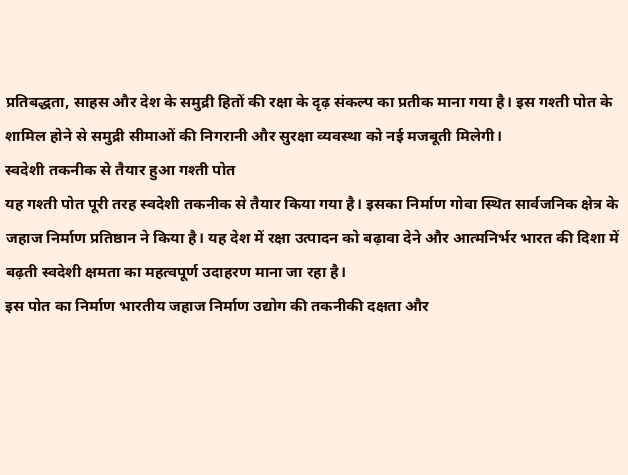प्रतिबद्धता, साहस और देश के समुद्री हितों की रक्षा के दृढ़ संकल्प का प्रतीक माना गया है। इस गश्ती पोत के शामिल होने से समुद्री सीमाओं की निगरानी और सुरक्षा व्यवस्था को नई मजबूती मिलेगी।
स्वदेशी तकनीक से तैयार हुआ गश्ती पोत
यह गश्ती पोत पूरी तरह स्वदेशी तकनीक से तैयार किया गया है। इसका निर्माण गोवा स्थित सार्वजनिक क्षेत्र के जहाज निर्माण प्रतिष्ठान ने किया है। यह देश में रक्षा उत्पादन को बढ़ावा देने और आत्मनिर्भर भारत की दिशा में बढ़ती स्वदेशी क्षमता का महत्वपूर्ण उदाहरण माना जा रहा है।
इस पोत का निर्माण भारतीय जहाज निर्माण उद्योग की तकनीकी दक्षता और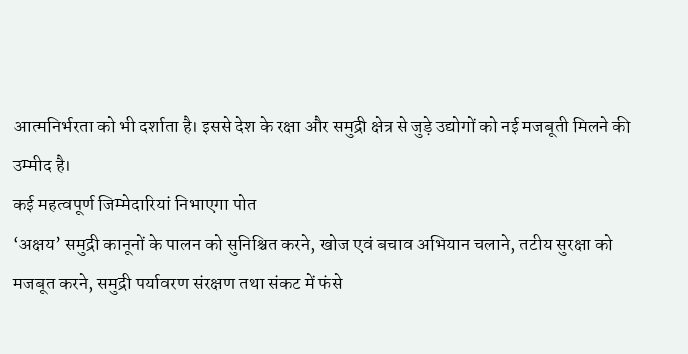आत्मनिर्भरता को भी दर्शाता है। इससे देश के रक्षा और समुद्री क्षेत्र से जुड़े उद्योगों को नई मजबूती मिलने की उम्मीद है।
कई महत्वपूर्ण जिम्मेदारियां निभाएगा पोत
‘अक्षय’ समुद्री कानूनों के पालन को सुनिश्चित करने, खोज एवं बचाव अभियान चलाने, तटीय सुरक्षा को मजबूत करने, समुद्री पर्यावरण संरक्षण तथा संकट में फंसे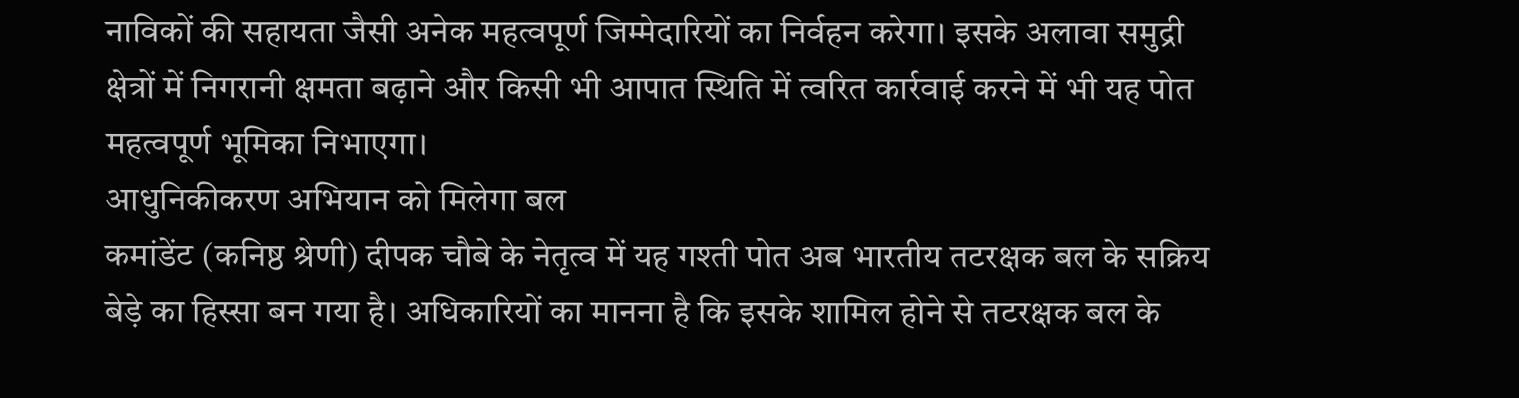नाविकों की सहायता जैसी अनेक महत्वपूर्ण जिम्मेदारियों का निर्वहन करेगा। इसके अलावा समुद्री क्षेत्रों में निगरानी क्षमता बढ़ाने और किसी भी आपात स्थिति में त्वरित कार्रवाई करने में भी यह पोत महत्वपूर्ण भूमिका निभाएगा।
आधुनिकीकरण अभियान को मिलेगा बल
कमांडेंट (कनिष्ठ श्रेणी) दीपक चौबे के नेतृत्व में यह गश्ती पोत अब भारतीय तटरक्षक बल के सक्रिय बेड़े का हिस्सा बन गया है। अधिकारियों का मानना है कि इसके शामिल होने से तटरक्षक बल के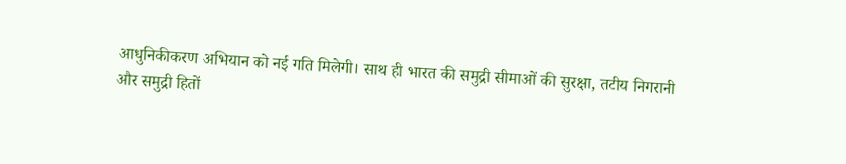आधुनिकीकरण अभियान को नई गति मिलेगी। साथ ही भारत की समुद्री सीमाओं की सुरक्षा, तटीय निगरानी और समुद्री हितों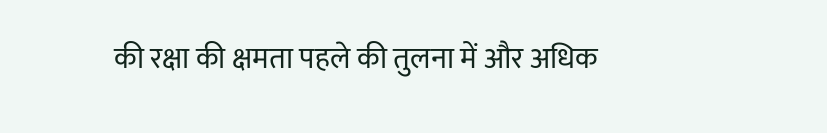की रक्षा की क्षमता पहले की तुलना में और अधिक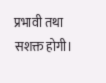प्रभावी तथा सशक्त होगी।